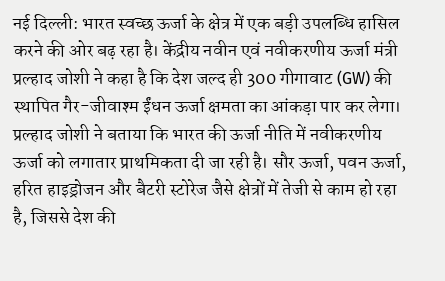नई दिल्ली: भारत स्वच्छ ऊर्जा के क्षेत्र में एक बड़ी उपलब्धि हासिल करने की ओर बढ़ रहा है। केंद्रीय नवीन एवं नवीकरणीय ऊर्जा मंत्री प्रल्हाद जोशी ने कहा है कि देश जल्द ही 300 गीगावाट (GW) की स्थापित गैर-जीवाश्म ईंधन ऊर्जा क्षमता का आंकड़ा पार कर लेगा।
प्रल्हाद जोशी ने बताया कि भारत की ऊर्जा नीति में नवीकरणीय ऊर्जा को लगातार प्राथमिकता दी जा रही है। सौर ऊर्जा, पवन ऊर्जा, हरित हाइड्रोजन और बैटरी स्टोरेज जैसे क्षेत्रों में तेजी से काम हो रहा है, जिससे देश की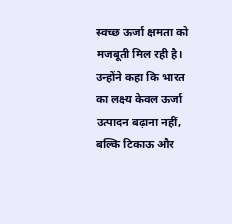स्वच्छ ऊर्जा क्षमता को मजबूती मिल रही है।
उन्होंने कहा कि भारत का लक्ष्य केवल ऊर्जा उत्पादन बढ़ाना नहीं, बल्कि टिकाऊ और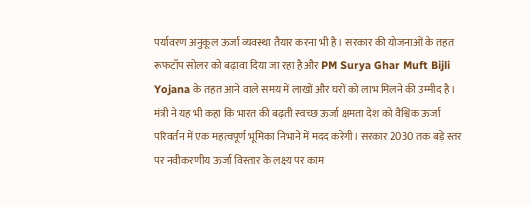पर्यावरण अनुकूल ऊर्जा व्यवस्था तैयार करना भी है। सरकार की योजनाओं के तहत रूफटॉप सोलर को बढ़ावा दिया जा रहा है और PM Surya Ghar Muft Bijli Yojana के तहत आने वाले समय में लाखों और घरों को लाभ मिलने की उम्मीद है।
मंत्री ने यह भी कहा कि भारत की बढ़ती स्वच्छ ऊर्जा क्षमता देश को वैश्विक ऊर्जा परिवर्तन में एक महत्वपूर्ण भूमिका निभाने में मदद करेगी। सरकार 2030 तक बड़े स्तर पर नवीकरणीय ऊर्जा विस्तार के लक्ष्य पर काम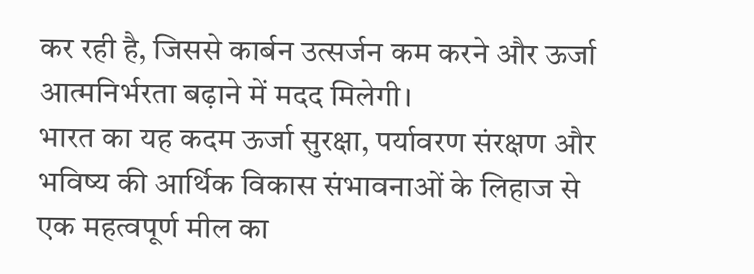कर रही है, जिससे कार्बन उत्सर्जन कम करने और ऊर्जा आत्मनिर्भरता बढ़ाने में मदद मिलेगी।
भारत का यह कदम ऊर्जा सुरक्षा, पर्यावरण संरक्षण और भविष्य की आर्थिक विकास संभावनाओं के लिहाज से एक महत्वपूर्ण मील का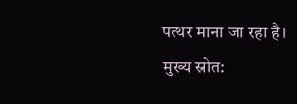पत्थर माना जा रहा है।
मुख्य स्रोत: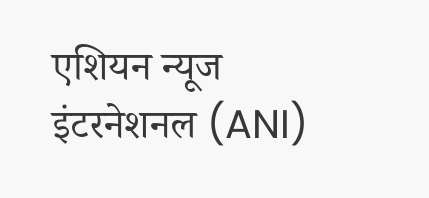एशियन न्यूज इंटरनेशनल (ANI)